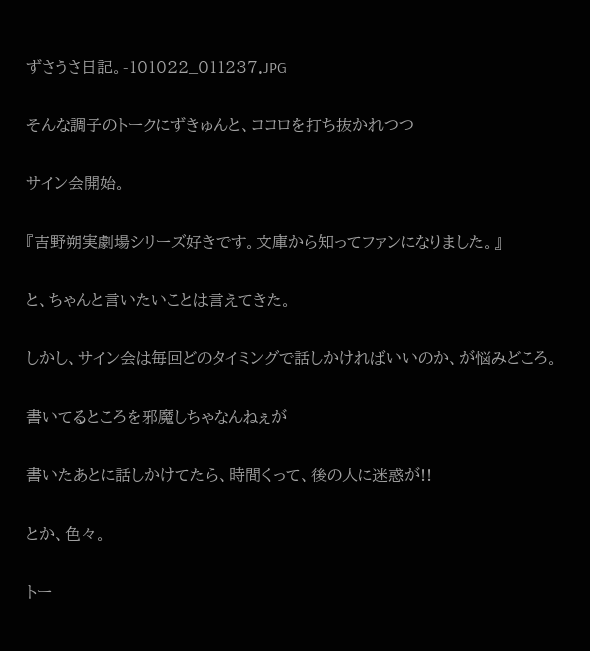ずさうさ日記。-101022_011237.JPG

そんな調子のトークにずきゅんと、ココロを打ち抜かれつつ

サイン会開始。

『吉野朔実劇場シリーズ好きです。文庫から知ってファンになりました。』

と、ちゃんと言いたいことは言えてきた。

しかし、サイン会は毎回どのタイミングで話しかければいいのか、が悩みどころ。

書いてるところを邪魔しちゃなんねぇが

書いたあとに話しかけてたら、時間くって、後の人に迷惑が!!

とか、色々。

トー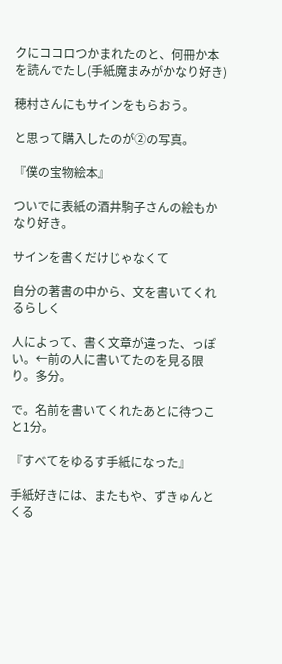クにココロつかまれたのと、何冊か本を読んでたし(手紙魔まみがかなり好き)

穂村さんにもサインをもらおう。

と思って購入したのが②の写真。

『僕の宝物絵本』

ついでに表紙の酒井駒子さんの絵もかなり好き。

サインを書くだけじゃなくて

自分の著書の中から、文を書いてくれるらしく

人によって、書く文章が違った、っぽい。←前の人に書いてたのを見る限り。多分。

で。名前を書いてくれたあとに待つこと1分。

『すべてをゆるす手紙になった』

手紙好きには、またもや、ずきゅんとくる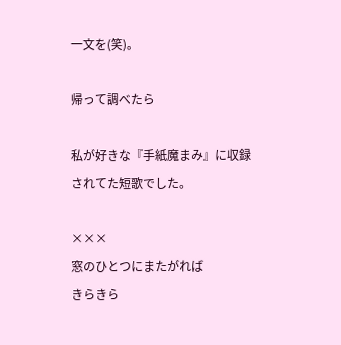一文を(笑)。

帰って調べたら

私が好きな『手紙魔まみ』に収録されてた短歌でした。

×××
窓のひとつにまたがれば
きらきら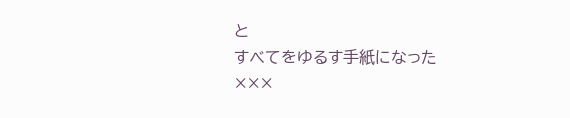と
すべてをゆるす手紙になった
×××